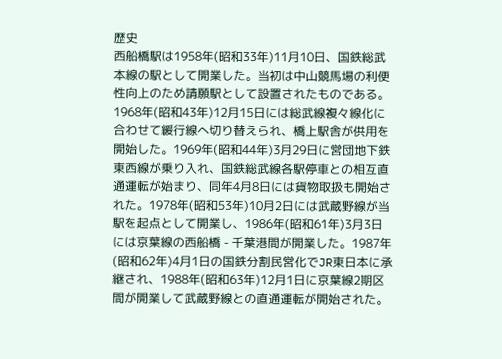歴史
西船橋駅は1958年(昭和33年)11月10日、国鉄総武本線の駅として開業した。当初は中山競馬場の利便性向上のため請願駅として設置されたものである。1968年(昭和43年)12月15日には総武線複々線化に合わせて緩行線へ切り替えられ、橋上駅舎が供用を開始した。1969年(昭和44年)3月29日に営団地下鉄東西線が乗り入れ、国鉄総武線各駅停車との相互直通運転が始まり、同年4月8日には貨物取扱も開始された。1978年(昭和53年)10月2日には武蔵野線が当駅を起点として開業し、1986年(昭和61年)3月3日には京葉線の西船橋 - 千葉港間が開業した。1987年(昭和62年)4月1日の国鉄分割民営化でJR東日本に承継され、1988年(昭和63年)12月1日に京葉線2期区間が開業して武蔵野線との直通運転が開始された。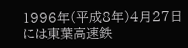1996年(平成8年)4月27日には東葉高速鉄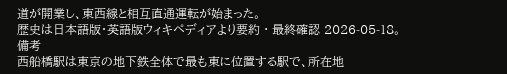道が開業し、東西線と相互直通運転が始まった。
歴史は日本語版・英語版ウィキペディアより要約 · 最終確認 2026-05-18。
備考
西船橋駅は東京の地下鉄全体で最も東に位置する駅で、所在地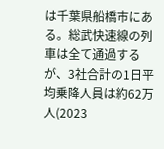は千葉県船橋市にある。総武快速線の列車は全て通過するが、3社合計の1日平均乗降人員は約62万人(2023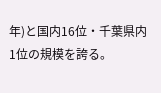年)と国内16位・千葉県内1位の規模を誇る。